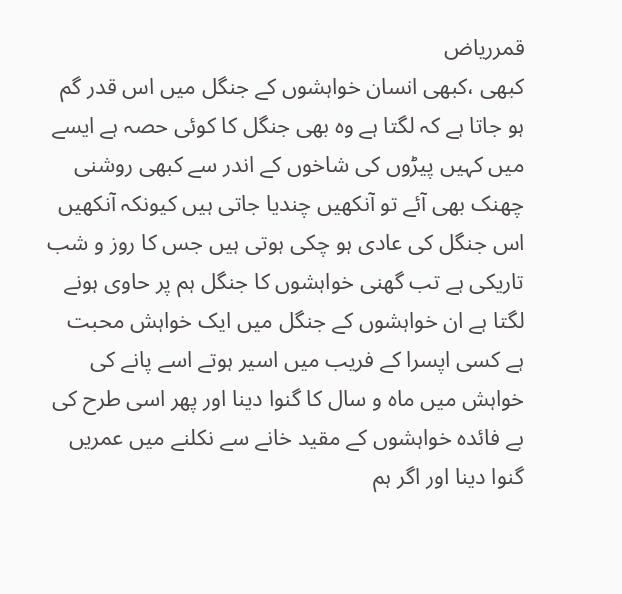قمرریاض
کبھی ،کبھی انسان خواہشوں کے جنگل میں اس قدر گم ہو جاتا ہے کہ لگتا ہے وہ بھی جنگل کا کوئی حصہ ہے ایسے میں کہیں پیڑوں کی شاخوں کے اندر سے کبھی روشنی چھنک بھی آئے تو آنکھیں چندیا جاتی ہیں کیونکہ آنکھیں اس جنگل کی عادی ہو چکی ہوتی ہیں جس کا روز و شب تاریکی ہے تب گھنی خواہشوں کا جنگل ہم پر حاوی ہونے لگتا ہے ان خواہشوں کے جنگل میں ایک خواہش محبت ہے کسی اپسرا کے فریب میں اسیر ہوتے اسے پانے کی خواہش میں ماہ و سال کا گنوا دینا اور پھر اسی طرح کی بے فائدہ خواہشوں کے مقید خانے سے نکلنے میں عمریں گنوا دینا اور اگر ہم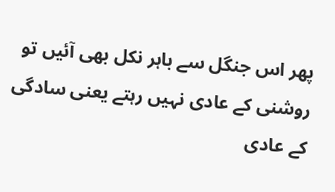پھر اس جنگل سے باہر نکل بھی آئیں تو روشنی کے عادی نہیں رہتے یعنی سادگی کے عادی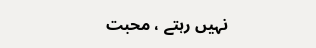نہیں رہتے ، محبت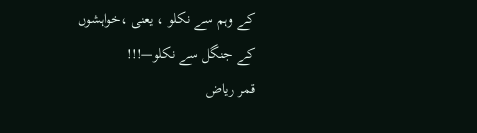کے وہم سے نکلو ، یعنی ،خواہشوں کے جنگل سے نکلو—!!!
قمر ریاض